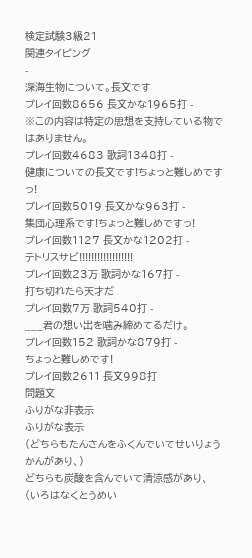検定試験3級21
関連タイピング
-
深海生物について。長文です
プレイ回数8656 長文かな1965打 -
※この内容は特定の思想を支持している物ではありません。
プレイ回数4683 歌詞1348打 -
健康についての長文です!ちょっと難しめですっ!
プレイ回数5019 長文かな963打 -
集団心理系です!ちょっと難しめですっ!
プレイ回数1127 長文かな1202打 -
テトリスサビ!!!!!!!!!!!!!!!!!!
プレイ回数23万 歌詞かな167打 -
打ち切れたら天才だ
プレイ回数7万 歌詞540打 -
___君の想い出を噛み締めてるだけ。
プレイ回数152 歌詞かな879打 -
ちょっと難しめです!
プレイ回数2611 長文998打
問題文
ふりがな非表示
ふりがな表示
(どちらもたんさんをふくんでいてせいりょうかんがあり、)
どちらも炭酸を含んでいて清涼感があり、
(いろはなくとうめい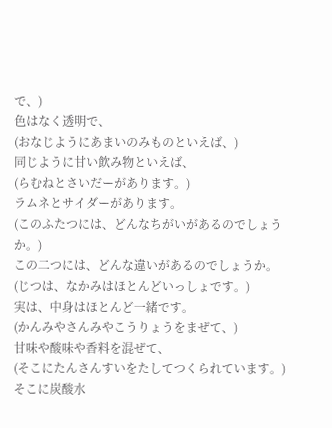で、)
色はなく透明で、
(おなじようにあまいのみものといえば、)
同じように甘い飲み物といえば、
(らむねとさいだーがあります。)
ラムネとサイダーがあります。
(このふたつには、どんなちがいがあるのでしょうか。)
この二つには、どんな違いがあるのでしょうか。
(じつは、なかみはほとんどいっしょです。)
実は、中身はほとんど一緒です。
(かんみやさんみやこうりょうをまぜて、)
甘味や酸味や香料を混ぜて、
(そこにたんさんすいをたしてつくられています。)
そこに炭酸水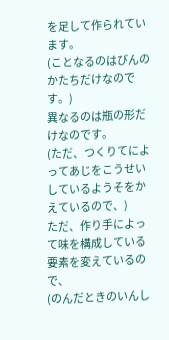を足して作られています。
(ことなるのはびんのかたちだけなのです。)
異なるのは瓶の形だけなのです。
(ただ、つくりてによってあじをこうせいしているようそをかえているので、)
ただ、作り手によって味を構成している要素を変えているので、
(のんだときのいんし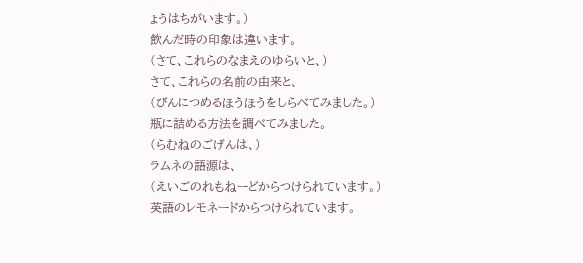ょうはちがいます。)
飲んだ時の印象は違います。
(さて、これらのなまえのゆらいと、)
さて、これらの名前の由来と、
(びんにつめるほうほうをしらべてみました。)
瓶に詰める方法を調べてみました。
(らむねのごげんは、)
ラムネの語源は、
(えいごのれもねーどからつけられています。)
英語のレモネードからつけられています。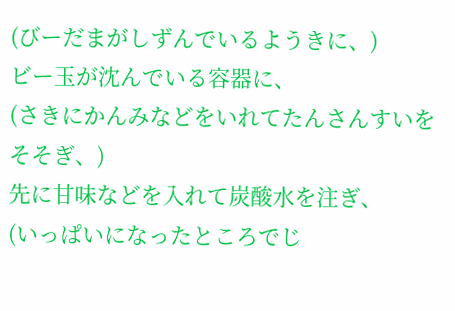(びーだまがしずんでいるようきに、)
ビー玉が沈んでいる容器に、
(さきにかんみなどをいれてたんさんすいをそそぎ、)
先に甘味などを入れて炭酸水を注ぎ、
(いっぱいになったところでじ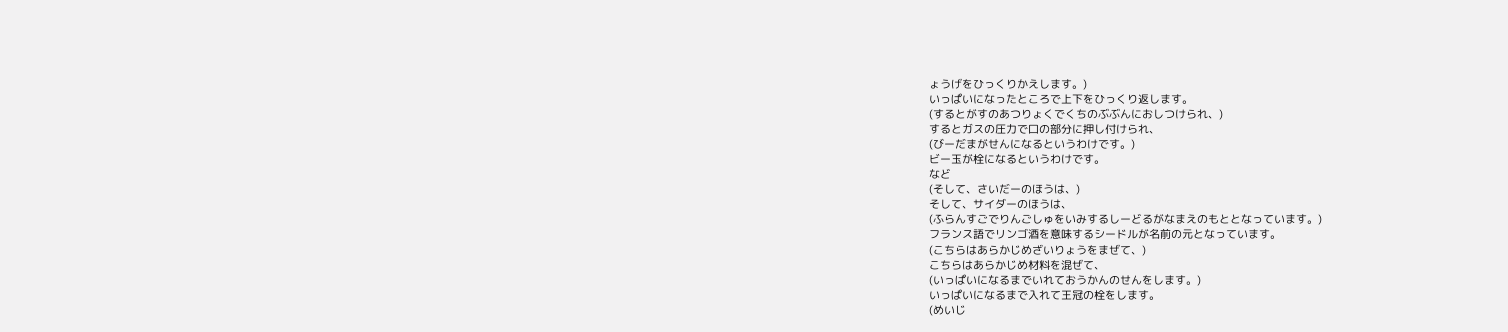ょうげをひっくりかえします。)
いっぱいになったところで上下をひっくり返します。
(するとがすのあつりょくでくちのぶぶんにおしつけられ、)
するとガスの圧力で口の部分に押し付けられ、
(びーだまがせんになるというわけです。)
ビー玉が栓になるというわけです。
など
(そして、さいだーのほうは、)
そして、サイダーのほうは、
(ふらんすごでりんごしゅをいみするしーどるがなまえのもととなっています。)
フランス語でリンゴ酒を意味するシードルが名前の元となっています。
(こちらはあらかじめざいりょうをまぜて、)
こちらはあらかじめ材料を混ぜて、
(いっぱいになるまでいれておうかんのせんをします。)
いっぱいになるまで入れて王冠の栓をします。
(めいじ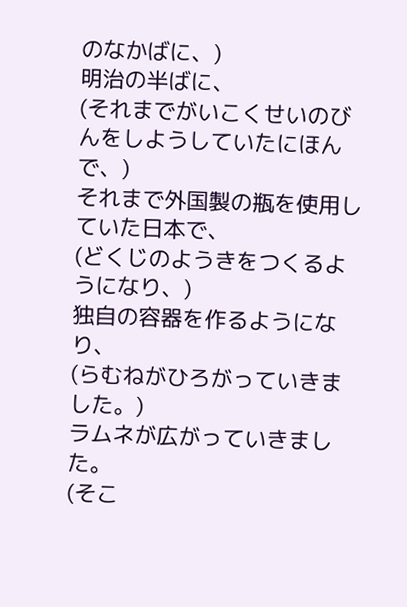のなかばに、)
明治の半ばに、
(それまでがいこくせいのびんをしようしていたにほんで、)
それまで外国製の瓶を使用していた日本で、
(どくじのようきをつくるようになり、)
独自の容器を作るようになり、
(らむねがひろがっていきました。)
ラムネが広がっていきました。
(そこ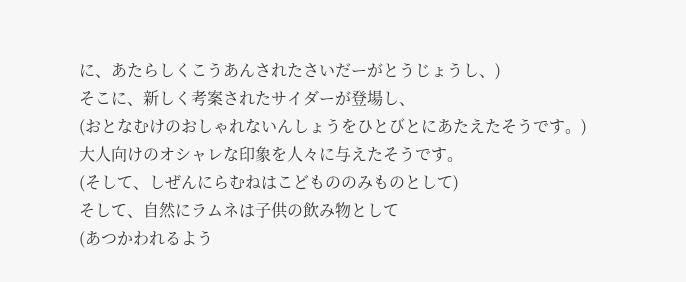に、あたらしくこうあんされたさいだーがとうじょうし、)
そこに、新しく考案されたサイダーが登場し、
(おとなむけのおしゃれないんしょうをひとびとにあたえたそうです。)
大人向けのオシャレな印象を人々に与えたそうです。
(そして、しぜんにらむねはこどもののみものとして)
そして、自然にラムネは子供の飲み物として
(あつかわれるよう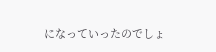になっていったのでしょ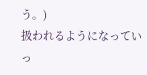う。)
扱われるようになっていっ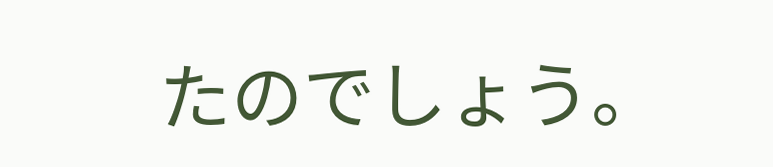たのでしょう。